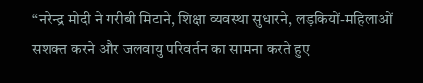“नरेन्द्र मोदी ने गरीबी मिटाने, शिक्षा व्यवस्था सुधारने, लड़कियों-महिलाओं सशक्त करने और जलवायु परिवर्तन का सामना करते हुए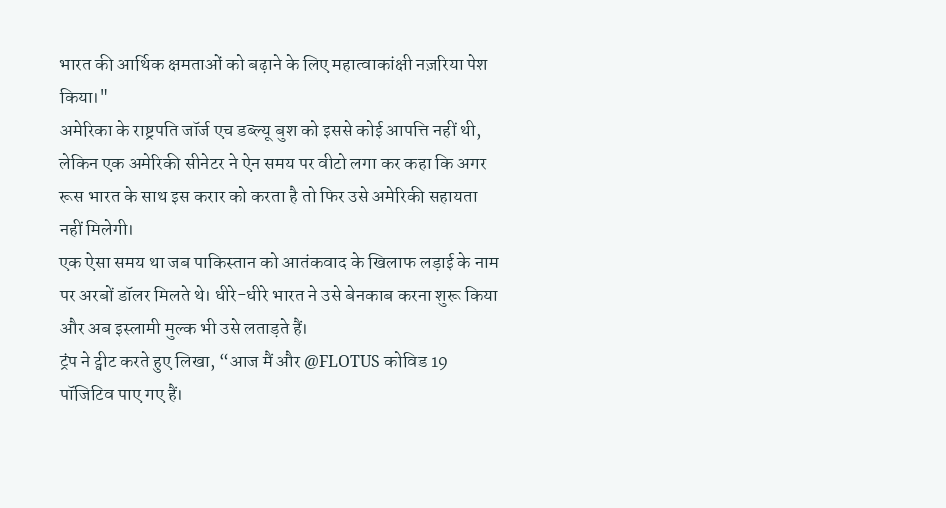भारत की आर्थिक क्षमताओं को बढ़ाने के लिए महात्वाकांक्षी नज़रिया पेश किया।"
अमेरिका के राष्ट्रपति जॉर्ज एच डब्ल्यू बुश को इससे कोई आपत्ति नहीं थी, लेकिन एक अमेरिकी सीनेटर ने ऐन समय पर वीटो लगा कर कहा कि अगर रूस भारत के साथ इस करार को करता है तो फिर उसे अमेरिकी सहायता नहीं मिलेगी।
एक ऐसा समय था जब पाकिस्तान को आतंकवाद के खिलाफ लड़ाई के नाम पर अरबों डॉलर मिलते थे। धीरे-धीरे भारत ने उसे बेनकाब करना शुरू किया और अब इस्लामी मुल्क भी उसे लताड़ते हैं।
ट्रंप ने ट्वीट करते हुए लिखा, “आज मैं और @FLOTUS कोविड 19 पॉजिटिव पाए गए हैं।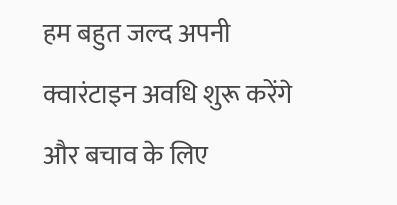हम बहुत जल्द अपनी क्वारंटाइन अवधि शुरू करेंगे और बचाव के लिए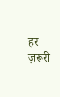हर ज़रूरी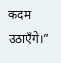कदम उठाएँगे।”